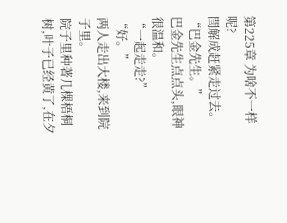第225章 为啥不一样呢?
閆解成赶紧走过去。
“巴金先生。”
巴金先生点点头,眼神很温和。
“一起走走?”
“好。”
两人走出大楼,来到院子里。
院子里种著几棵梧桐树,叶子已经黄了,在夕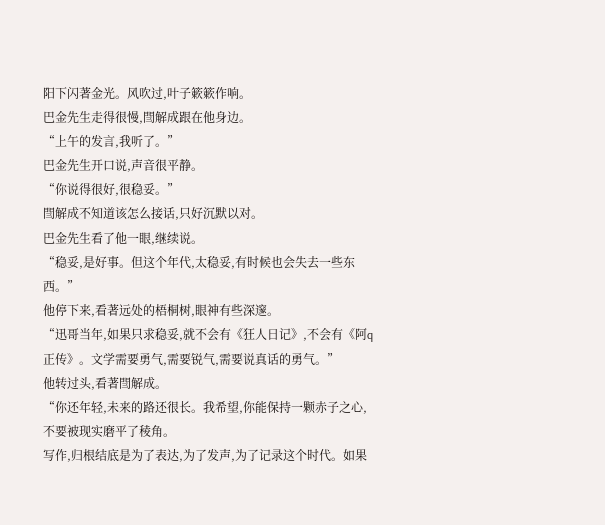阳下闪著金光。风吹过,叶子簌簌作响。
巴金先生走得很慢,閆解成跟在他身边。
“上午的发言,我听了。”
巴金先生开口说,声音很平静。
“你说得很好,很稳妥。”
閆解成不知道该怎么接话,只好沉默以对。
巴金先生看了他一眼,继续说。
“稳妥,是好事。但这个年代,太稳妥,有时候也会失去一些东西。”
他停下来,看著远处的梧桐树,眼神有些深邃。
“迅哥当年,如果只求稳妥,就不会有《狂人日记》,不会有《阿q正传》。文学需要勇气,需要锐气,需要说真话的勇气。”
他转过头,看著閆解成。
“你还年轻,未来的路还很长。我希望,你能保持一颗赤子之心,不要被现实磨平了稜角。
写作,归根结底是为了表达,为了发声,为了记录这个时代。如果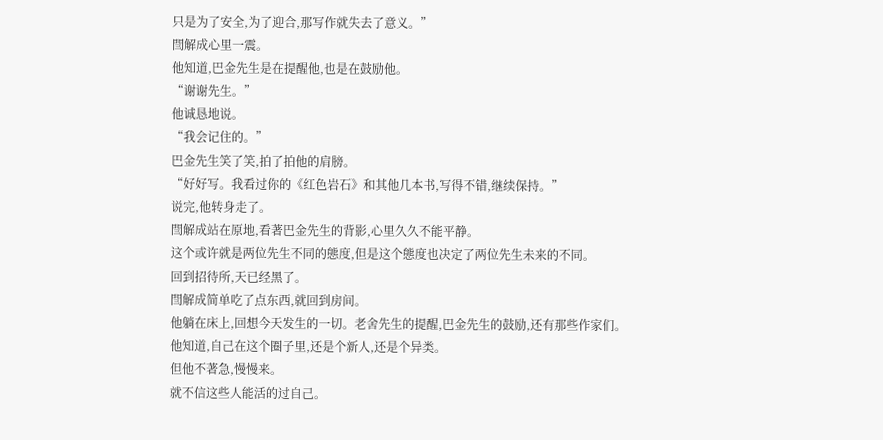只是为了安全,为了迎合,那写作就失去了意义。”
閆解成心里一震。
他知道,巴金先生是在提醒他,也是在鼓励他。
“谢谢先生。”
他诚恳地说。
“我会记住的。”
巴金先生笑了笑,拍了拍他的肩膀。
“好好写。我看过你的《红色岩石》和其他几本书,写得不错,继续保持。”
说完,他转身走了。
閆解成站在原地,看著巴金先生的背影,心里久久不能平静。
这个或许就是两位先生不同的態度,但是这个態度也决定了两位先生未来的不同。
回到招待所,天已经黑了。
閆解成简单吃了点东西,就回到房间。
他躺在床上,回想今天发生的一切。老舍先生的提醒,巴金先生的鼓励,还有那些作家们。
他知道,自己在这个圈子里,还是个新人,还是个异类。
但他不著急,慢慢来。
就不信这些人能活的过自己。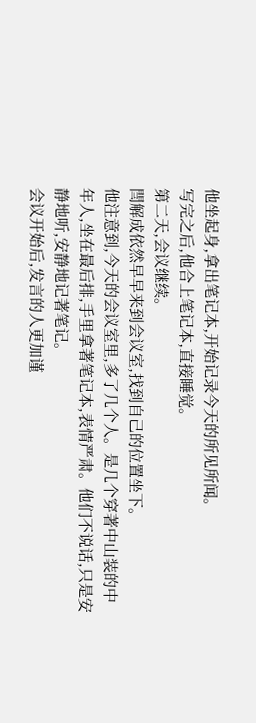他坐起身,拿出笔记本,开始记录今天的所见所闻。
写完之后,他合上笔记本,直接睡觉。
第二天,会议继续。
閆解成依然早早来到会议室,找到自己的位置坐下。
他注意到,今天的会议室里,多了几个人。是几个穿著中山装的中年人,坐在最后排,手里拿著笔记本,表情严肃。他们不说话,只是安静地听,安静地记著笔记。
会议开始后,发言的人更加谨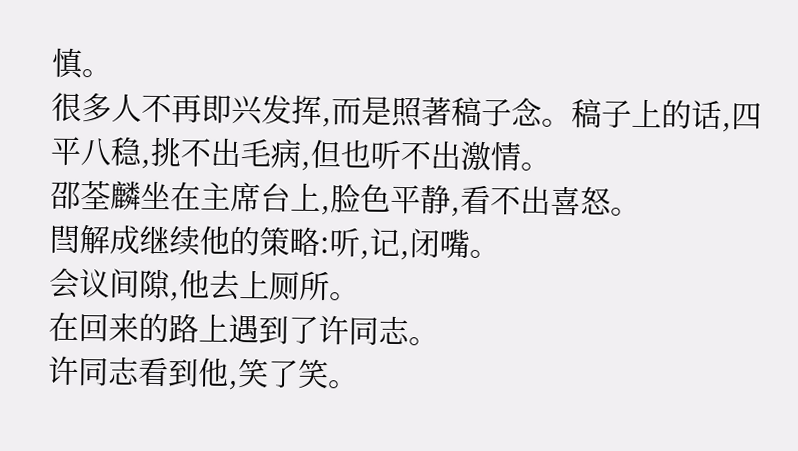慎。
很多人不再即兴发挥,而是照著稿子念。稿子上的话,四平八稳,挑不出毛病,但也听不出激情。
邵荃麟坐在主席台上,脸色平静,看不出喜怒。
閆解成继续他的策略:听,记,闭嘴。
会议间隙,他去上厕所。
在回来的路上遇到了许同志。
许同志看到他,笑了笑。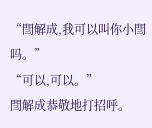“閆解成,我可以叫你小閆吗。”
“可以,可以。”
閆解成恭敬地打招呼。